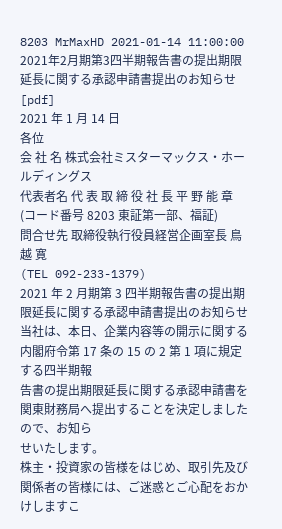8203 MrMaxHD 2021-01-14 11:00:00
2021年2月期第3四半期報告書の提出期限延長に関する承認申請書提出のお知らせ [pdf]
2021 年 1 月 14 日
各位
会 社 名 株式会社ミスターマックス・ホールディングス
代表者名 代 表 取 締 役 社 長 平 野 能 章
(コード番号 8203 東証第一部、福証)
問合せ先 取締役執行役員経営企画室長 鳥 越 寛
(TEL 092-233-1379)
2021 年 2 月期第 3 四半期報告書の提出期限延長に関する承認申請書提出のお知らせ
当社は、本日、企業内容等の開示に関する内閣府令第 17 条の 15 の 2 第 1 項に規定する四半期報
告書の提出期限延長に関する承認申請書を関東財務局へ提出することを決定しましたので、お知ら
せいたします。
株主・投資家の皆様をはじめ、取引先及び関係者の皆様には、ご迷惑とご心配をおかけしますこ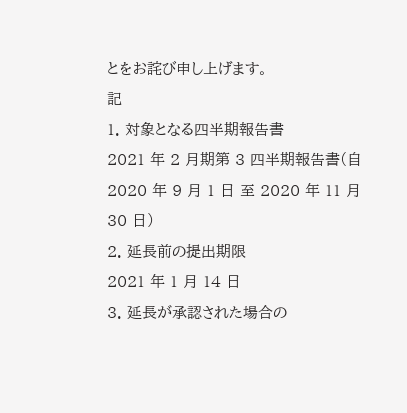とをお詫び申し上げます。
記
1. 対象となる四半期報告書
2021 年 2 月期第 3 四半期報告書(自 2020 年 9 月 1 日 至 2020 年 11 月 30 日)
2. 延長前の提出期限
2021 年 1 月 14 日
3. 延長が承認された場合の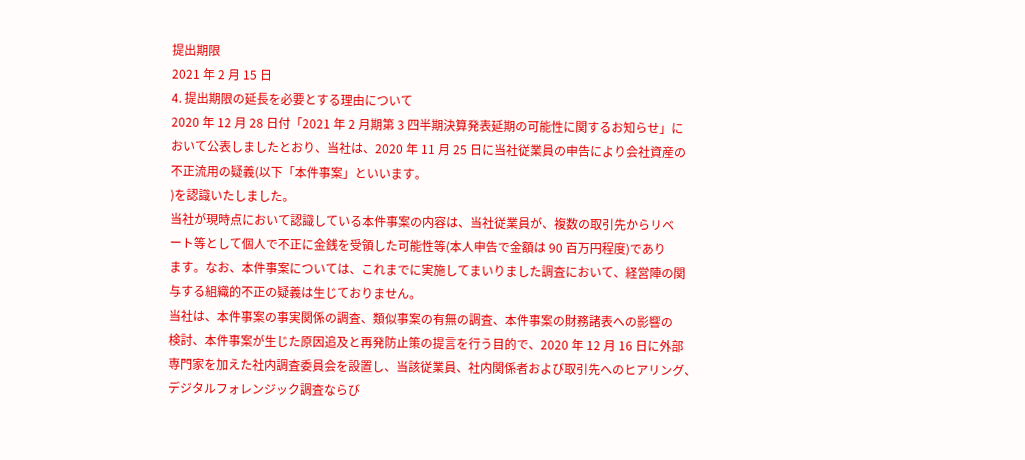提出期限
2021 年 2 月 15 日
4. 提出期限の延長を必要とする理由について
2020 年 12 月 28 日付「2021 年 2 月期第 3 四半期決算発表延期の可能性に関するお知らせ」に
おいて公表しましたとおり、当社は、2020 年 11 月 25 日に当社従業員の申告により会社資産の
不正流用の疑義(以下「本件事案」といいます。
)を認識いたしました。
当社が現時点において認識している本件事案の内容は、当社従業員が、複数の取引先からリベ
ート等として個人で不正に金銭を受領した可能性等(本人申告で金額は 90 百万円程度)であり
ます。なお、本件事案については、これまでに実施してまいりました調査において、経営陣の関
与する組織的不正の疑義は生じておりません。
当社は、本件事案の事実関係の調査、類似事案の有無の調査、本件事案の財務諸表への影響の
検討、本件事案が生じた原因追及と再発防止策の提言を行う目的で、2020 年 12 月 16 日に外部
専門家を加えた社内調査委員会を設置し、当該従業員、社内関係者および取引先へのヒアリング、
デジタルフォレンジック調査ならび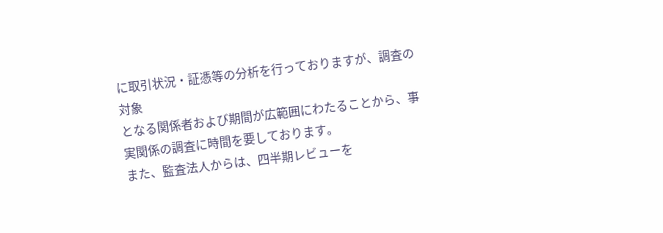に取引状況・証憑等の分析を行っておりますが、調査の対象
となる関係者および期間が広範囲にわたることから、事実関係の調査に時間を要しております。
また、監査法人からは、四半期レビューを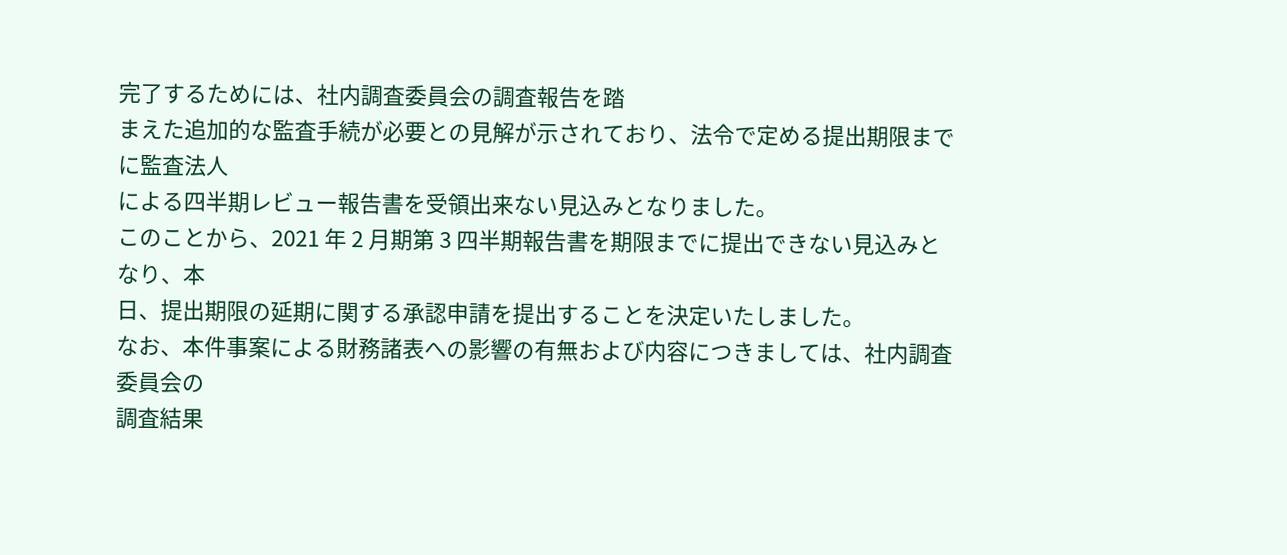完了するためには、社内調査委員会の調査報告を踏
まえた追加的な監査手続が必要との見解が示されており、法令で定める提出期限までに監査法人
による四半期レビュー報告書を受領出来ない見込みとなりました。
このことから、2021 年 2 月期第 3 四半期報告書を期限までに提出できない見込みとなり、本
日、提出期限の延期に関する承認申請を提出することを決定いたしました。
なお、本件事案による財務諸表への影響の有無および内容につきましては、社内調査委員会の
調査結果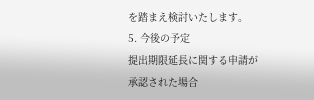を踏まえ検討いたします。
5. 今後の予定
提出期限延長に関する申請が承認された場合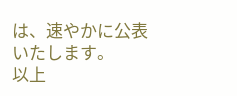は、速やかに公表いたします。
以上